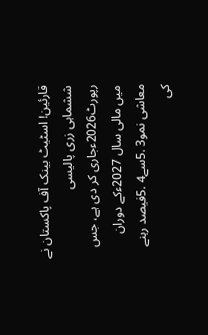قارئین! اسٹیٹ بینک آف پاکستان نے ششماہی زری پالیسی رپورٹ2026ءجاری کر دی ہے، جس میں مالی سال 2027ءکے دوران معاشی نمو3 .5سے4 .5فیصد رہنے کی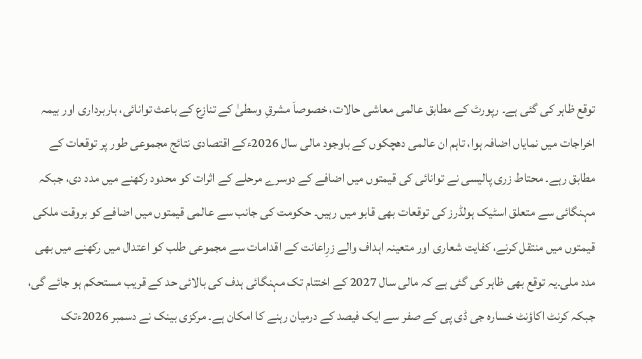توقع ظاہر کی گئی ہے۔ رپورٹ کے مطابق عالمی معاشی حالات، خصوصاَ مشرقِ وسطیٰ کے تنازع کے باعث توانائی، باربرداری اور بیمہ اخراجات میں نمایاں اضافہ ہوا، تاہم ان عالمی دھچکوں کے باوجود مالی سال 2026ءکے اقتصادی نتائج مجموعی طور پر توقعات کے مطابق رہے۔ محتاط زری پالیسی نے توانائی کی قیمتوں میں اضافے کے دوسرے مرحلے کے اثرات کو محدود رکھنے میں مدد دی، جبکہ مہنگائی سے متعلق اسٹیک ہولڈرز کی توقعات بھی قابو میں رہیں۔ حکومت کی جانب سے عالمی قیمتوں میں اضافے کو بروقت ملکی قیمتوں میں منتقل کرنے، کفایت شعاری اور متعینہ اہداف والے زرِاعانت کے اقدامات سے مجموعی طلب کو اعتدال میں رکھنے میں بھی مدد ملی۔یہ توقع بھی ظاہر کی گئی ہے کہ مالی سال 2027 کے اختتام تک مہنگائی ہدف کی بالائی حد کے قریب مستحکم ہو جائے گی، جبکہ کرنٹ اکاؤنٹ خسارہ جی ڈی پی کے صفر سے ایک فیصد کے درمیان رہنے کا امکان ہے۔ مرکزی بینک نے دسمبر 2026ءتک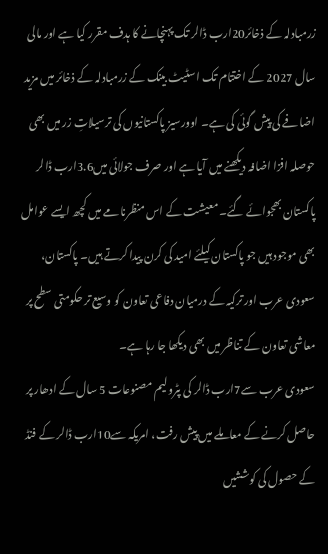زرمبادلہ کے ذخائر20ارب ڈالر تک پہنچانے کا ہدف مقرر کیا ہے اور مالی سال 2027 کے اختتام تک ا سٹیٹ بینک کے زرمبادلہ کے ذخائر میں مزید اضافے کی پیش گوئی کی ہے۔ اوورسیز پاکستانیوں کی ترسیلاتِ زر میں بھی حوصلہ افزا اضافہ دیکھنے میں آیا ہے اور صرف جولائی میں3.6ارب ڈالر پاکستان بھجوائے گئے۔ معیشت کے اس منظرنامے میں کچھ ایسے عوامل بھی موجود ہیں جو پاکستان کیلئے امید کی کرن پیدا کرتے ہیں۔ پاکستان، سعودی عرب اور ترکیہ کے درمیان دفاعی تعاون کو وسیع تر حکومتی سطح پر معاشی تعاون کے تناظر میں بھی دیکھا جا رہا ہے۔
سعودی عرب سے7ارب ڈالر کی پٹرولیم مصنوعات 5 سال کے ادھار پر حاصل کرنے کے معاملے میں پیش رفت، امریکہ سے10ارب ڈالر کے فنڈ کے حصول کی کوششیں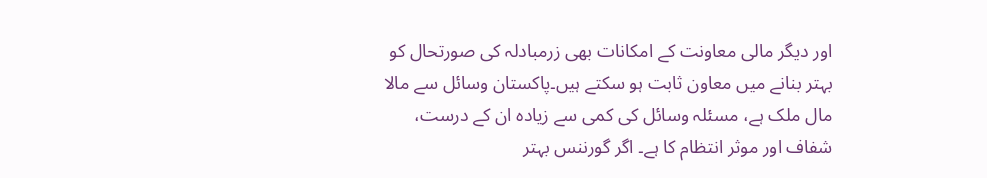اور دیگر مالی معاونت کے امکانات بھی زرمبادلہ کی صورتحال کو بہتر بنانے میں معاون ثابت ہو سکتے ہیں۔پاکستان وسائل سے مالا مال ملک ہے، مسئلہ وسائل کی کمی سے زیادہ ان کے درست، شفاف اور موثر انتظام کا ہے۔ اگر گورننس بہتر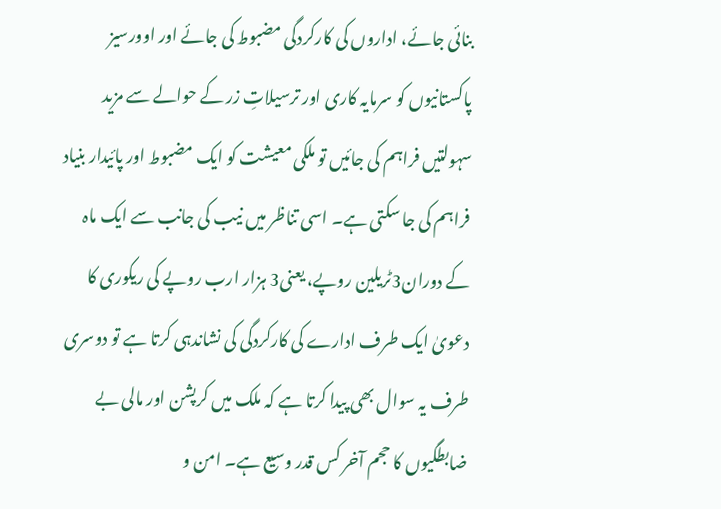بنائی جائے، اداروں کی کارکردگی مضبوط کی جائے اور اوورسیز پاکستانیوں کو سرمایہ کاری اور ترسیلاتِ زر کے حوالے سے مزید سہولتیں فراہم کی جائیں تو ملکی معیشت کو ایک مضبوط اور پائیدار بنیاد فراہم کی جا سکتی ہے۔ اسی تناظر میں نیب کی جانب سے ایک ماہ کے دوران3ٹریلین روپے، یعنی3 ہزار ارب روپے کی ریکوری کا دعویٰ ایک طرف ادارے کی کارکردگی کی نشاندہی کرتا ہے تو دوسری طرف یہ سوال بھی پیدا کرتا ہے کہ ملک میں کرپشن اور مالی بے ضابطگیوں کا حجم آخر کس قدر وسیع ہے۔ امن و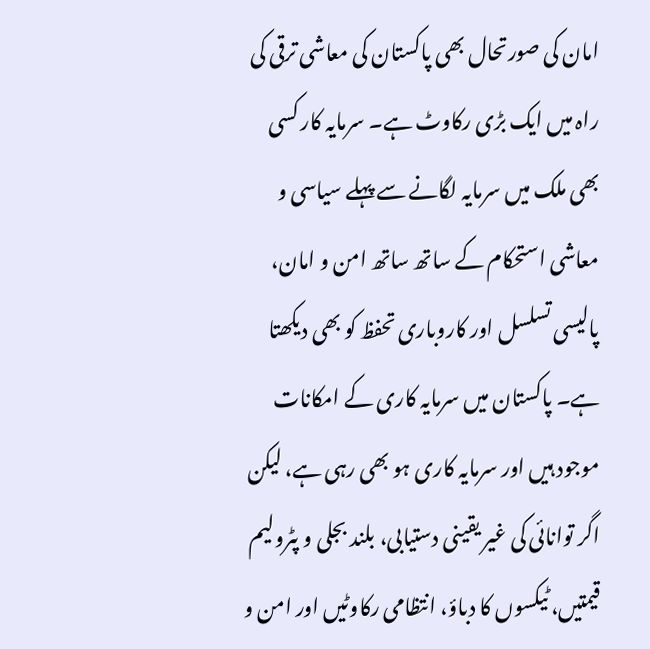امان کی صورتحال بھی پاکستان کی معاشی ترقی کی راہ میں ایک بڑی رکاوٹ ہے۔ سرمایہ کار کسی بھی ملک میں سرمایہ لگانے سے پہلے سیاسی و معاشی استحکام کے ساتھ ساتھ امن و امان، پالیسی تسلسل اور کاروباری تحفظ کو بھی دیکھتا ہے۔ پاکستان میں سرمایہ کاری کے امکانات موجود ہیں اور سرمایہ کاری ہو بھی رہی ہے، لیکن اگر توانائی کی غیر یقینی دستیابی، بلند بجلی و پٹرولیم قیمتیں، ٹیکسوں کا دباؤ، انتظامی رکاوٹیں اور امن و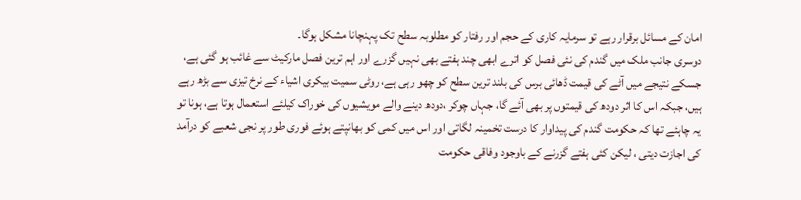امان کے مسائل برقرار رہے تو سرمایہ کاری کے حجم اور رفتار کو مطلوبہ سطح تک پہنچانا مشکل ہوگا۔
دوسری جانب ملک میں گندم کی نئی فصل کو اترے ابھی چند ہفتے بھی نہیں گزرے اور اہم ترین فصل مارکیٹ سے غائب ہو گئی ہے، جسکے نتیجے میں آٹے کی قیمت ڈھائی برس کی بلند ترین سطح کو چھو رہی ہے، روٹی سمیت بیکری اشیاء کے نرخ تیزی سے بڑھ رہے ہیں، جبکہ اس کا اثر دودھ کی قیمتوں پر بھی آئے گا، جہاں چوکر ،دودھ دینے والے مویشیوں کی خوراک کیلئے استعمال ہوتا ہے، ہونا تو یہ چاہئے تھا کہ حکومت گندم کی پیداوار کا درست تخمینہ لگاتی اور اس میں کمی کو بھانپتے ہوئے فوری طور پر نجی شعبے کو درآمد کی اجازت دیتی ، لیکن کئی ہفتے گزرنے کے باوجود وفاقی حکومت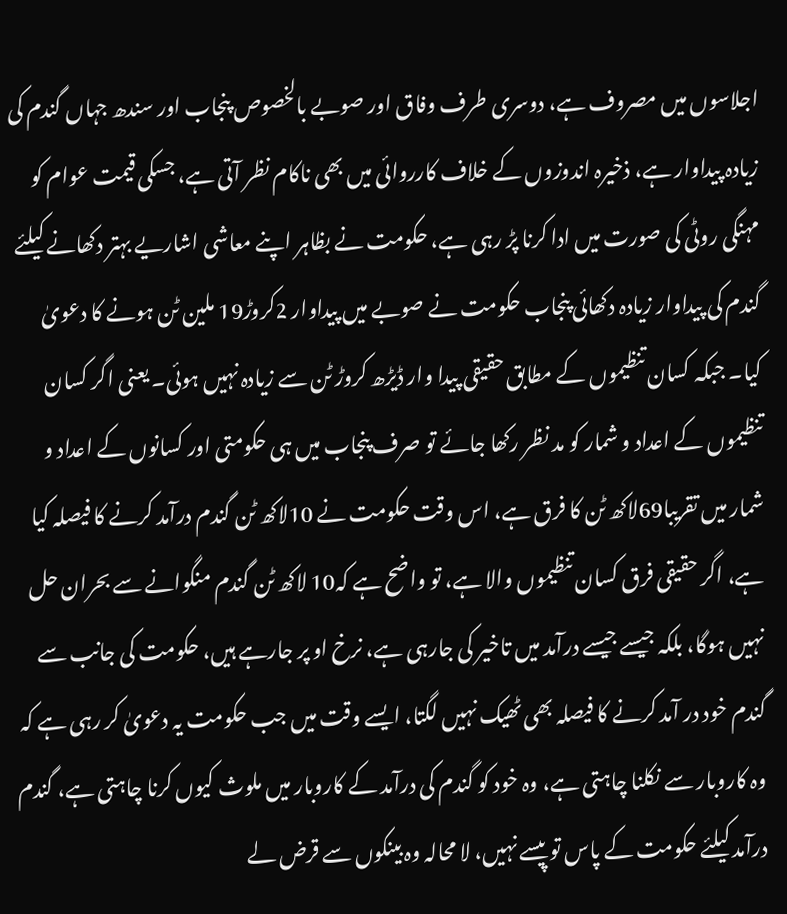اجلاسوں میں مصروف ہے، دوسری طرف وفاق اور صوبے بالخصوص پنجاب اور سندھ جہاں گندم کی زیادہ پیداوار ہے، ذخیرہ اندوزوں کے خلاف کارروائی میں بھی ناکام نظر آتی ہے، جسکی قیمت عوام کو مہنگی روٹی کی صورت میں ادا کرنا پڑ رہی ہے، حکومت نے بظاہر اپنے معاشی اشاریے بہتر دکھانے کیلئے گندم کی پیداوار زیادہ دکھائی پنجاب حکومت نے صوبے میں پیداوار 2کروڑ19 ملین ٹن ہونے کا دعویٰ کیا۔ جبکہ کسان تنظیموں کے مطابق حقیقی پیدا وار ڈیڑھ کروڑ ٹن سے زیادہ نہیں ہوئی۔ یعنی اگر کسان تنظیموں کے اعداد و شمار کو مد نظر رکھا جائے تو صرف پنجاب میں ہی حکومتی اور کسانوں کے اعداد و شمار میں تقریبا69لاکھ ٹن کا فرق ہے، اس وقت حکومت نے 10لاکھ ٹن گندم درآمد کرنے کا فیصلہ کیا ہے، اگر حقیقی فرق کسان تنظیموں والا ہے، تو واضح ہے کہ10 لاکھ ٹن گندم منگوانے سے بحران حل نہیں ہوگا، بلکہ جیسے جیسے درآمد میں تاخیر کی جارہی ہے، نرخ او پر جارہے ہیں، حکومت کی جانب سے گندم خود در آمد کرنے کا فیصلہ بھی ٹھیک نہیں لگتا، ایسے وقت میں جب حکومت یہ دعویٰ کر رہی ہے کہ وہ کاروبار سے نکلنا چاہتی ہے، وہ خود کو گندم کی درآمد کے کاروبار میں ملوث کیوں کرنا چاہتی ہے، گندم درآمد کیلئے حکومت کے پاس تو پیسے نہیں، لا محالہ وہ بینکوں سے قرض لے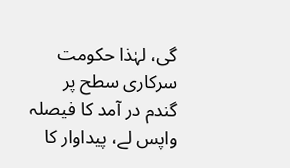گی، لہٰذا حکومت سرکاری سطح پر گندم در آمد کا فیصلہ واپس لے، پیداوار کا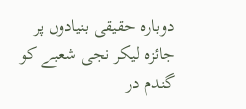دوبارہ حقیقی بنیادوں پر جائزہ لیکر نجی شعبے کو گندم در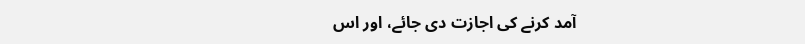آمد کرنے کی اجازت دی جائے، اور اس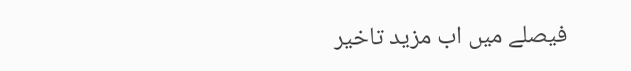فیصلے میں اب مزید تاخیر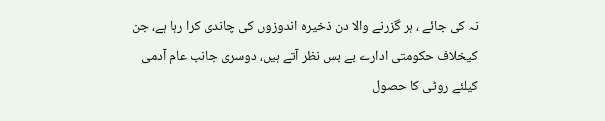نہ کی جائے ، ہر گزرنے والا دن ذخیرہ اندوزوں کی چاندی کرا رہا ہے، جن کیخلاف حکومتی ادارے بے بس نظر آتے ہیں، دوسری جانب عام آدمی کیلئے روٹی کا حصول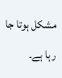مشکل ہوتا جا رہا ہے۔